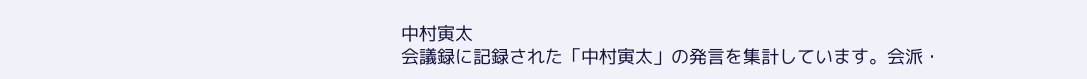中村寅太
会議録に記録された「中村寅太」の発言を集計しています。会派・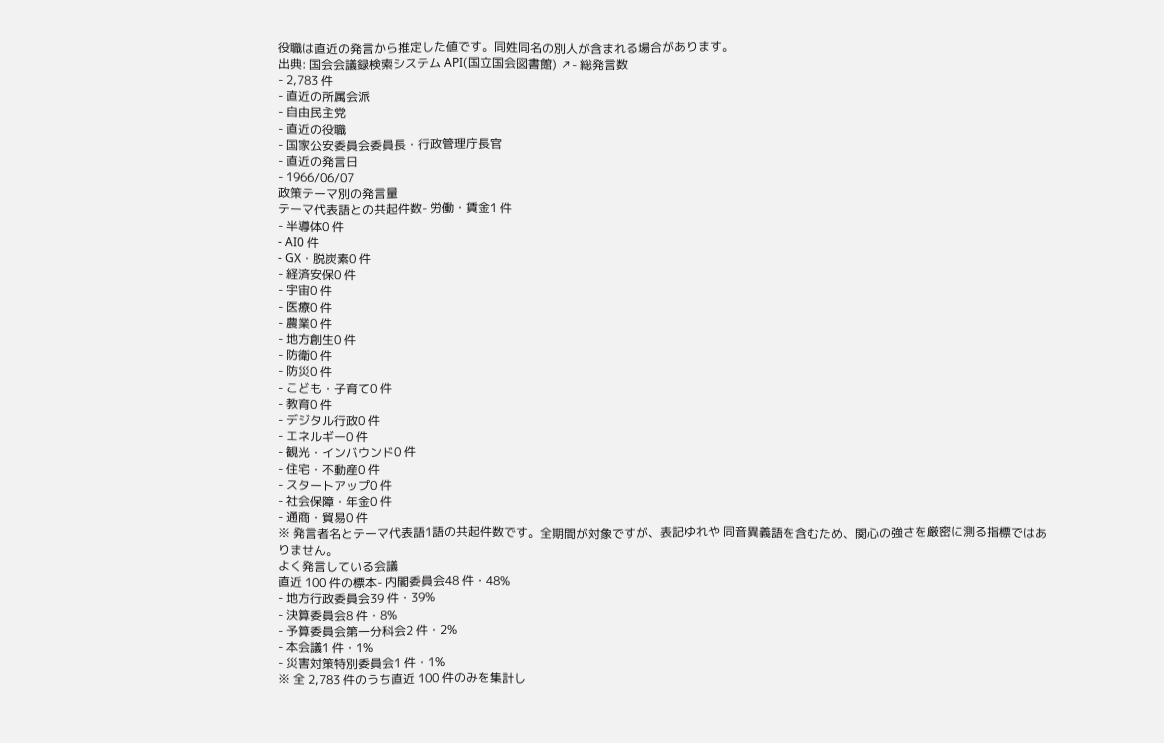役職は直近の発言から推定した値です。同姓同名の別人が含まれる場合があります。
出典: 国会会議録検索システム API(国立国会図書館) ↗- 総発言数
- 2,783 件
- 直近の所属会派
- 自由民主党
- 直近の役職
- 国家公安委員会委員長・行政管理庁長官
- 直近の発言日
- 1966/06/07
政策テーマ別の発言量
テーマ代表語との共起件数- 労働・賃金1 件
- 半導体0 件
- AI0 件
- GX・脱炭素0 件
- 経済安保0 件
- 宇宙0 件
- 医療0 件
- 農業0 件
- 地方創生0 件
- 防衛0 件
- 防災0 件
- こども・子育て0 件
- 教育0 件
- デジタル行政0 件
- エネルギー0 件
- 観光・インバウンド0 件
- 住宅・不動産0 件
- スタートアップ0 件
- 社会保障・年金0 件
- 通商・貿易0 件
※ 発言者名とテーマ代表語1語の共起件数です。全期間が対象ですが、表記ゆれや 同音異義語を含むため、関心の強さを厳密に測る指標ではありません。
よく発言している会議
直近 100 件の標本- 内閣委員会48 件・48%
- 地方行政委員会39 件・39%
- 決算委員会8 件・8%
- 予算委員会第一分科会2 件・2%
- 本会議1 件・1%
- 災害対策特別委員会1 件・1%
※ 全 2,783 件のうち直近 100 件のみを集計し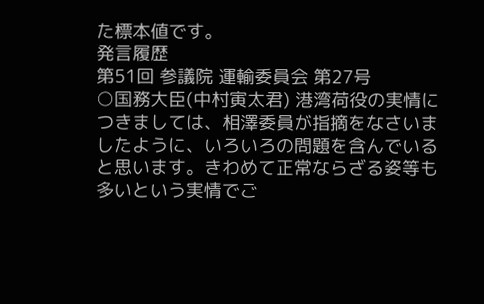た標本値です。
発言履歴
第51回 参議院 運輸委員会 第27号
○国務大臣(中村寅太君) 港湾荷役の実情につきましては、相澤委員が指摘をなさいましたように、いろいろの問題を含んでいると思います。きわめて正常ならざる姿等も多いという実情でご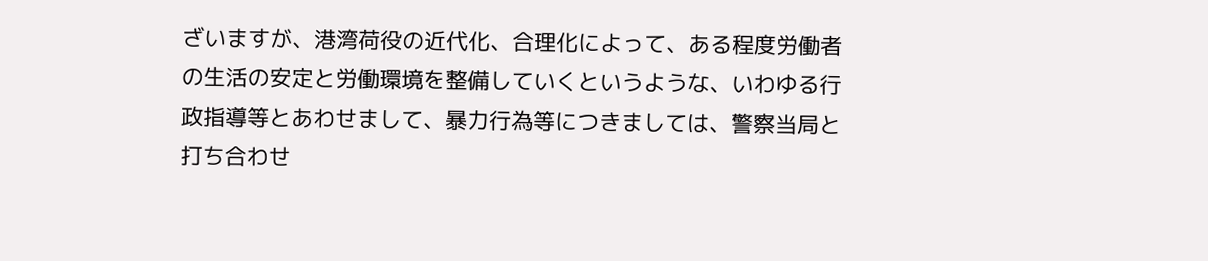ざいますが、港湾荷役の近代化、合理化によって、ある程度労働者の生活の安定と労働環境を整備していくというような、いわゆる行政指導等とあわせまして、暴力行為等につきましては、警察当局と打ち合わせ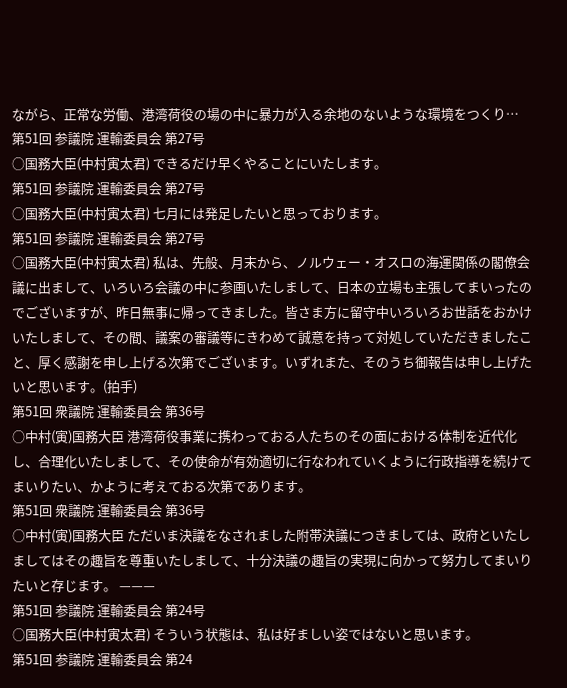ながら、正常な労働、港湾荷役の場の中に暴力が入る余地のないような環境をつくり…
第51回 参議院 運輸委員会 第27号
○国務大臣(中村寅太君) できるだけ早くやることにいたします。
第51回 参議院 運輸委員会 第27号
○国務大臣(中村寅太君) 七月には発足したいと思っております。
第51回 参議院 運輸委員会 第27号
○国務大臣(中村寅太君) 私は、先般、月末から、ノルウェー・オスロの海運関係の閣僚会議に出まして、いろいろ会議の中に参画いたしまして、日本の立場も主張してまいったのでございますが、昨日無事に帰ってきました。皆さま方に留守中いろいろお世話をおかけいたしまして、その間、議案の審議等にきわめて誠意を持って対処していただきましたこと、厚く感謝を申し上げる次第でございます。いずれまた、そのうち御報告は申し上げたいと思います。(拍手)
第51回 衆議院 運輸委員会 第36号
○中村(寅)国務大臣 港湾荷役事業に携わっておる人たちのその面における体制を近代化し、合理化いたしまして、その使命が有効適切に行なわれていくように行政指導を続けてまいりたい、かように考えておる次第であります。
第51回 衆議院 運輸委員会 第36号
○中村(寅)国務大臣 ただいま決議をなされました附帯決議につきましては、政府といたしましてはその趣旨を尊重いたしまして、十分決議の趣旨の実現に向かって努力してまいりたいと存じます。 ———
第51回 参議院 運輸委員会 第24号
○国務大臣(中村寅太君) そういう状態は、私は好ましい姿ではないと思います。
第51回 参議院 運輸委員会 第24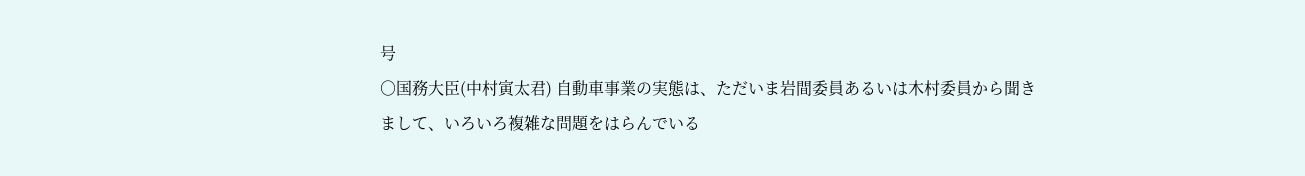号
○国務大臣(中村寅太君) 自動車事業の実態は、ただいま岩間委員あるいは木村委員から聞きまして、いろいろ複雑な問題をはらんでいる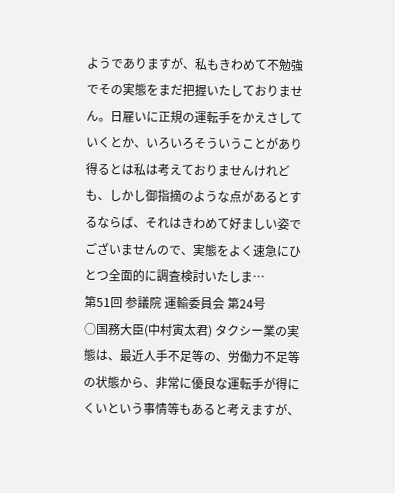ようでありますが、私もきわめて不勉強でその実態をまだ把握いたしておりません。日雇いに正規の運転手をかえさしていくとか、いろいろそういうことがあり得るとは私は考えておりませんけれども、しかし御指摘のような点があるとするならば、それはきわめて好ましい姿でございませんので、実態をよく速急にひとつ全面的に調査検討いたしま…
第51回 参議院 運輸委員会 第24号
○国務大臣(中村寅太君) タクシー業の実態は、最近人手不足等の、労働力不足等の状態から、非常に優良な運転手が得にくいという事情等もあると考えますが、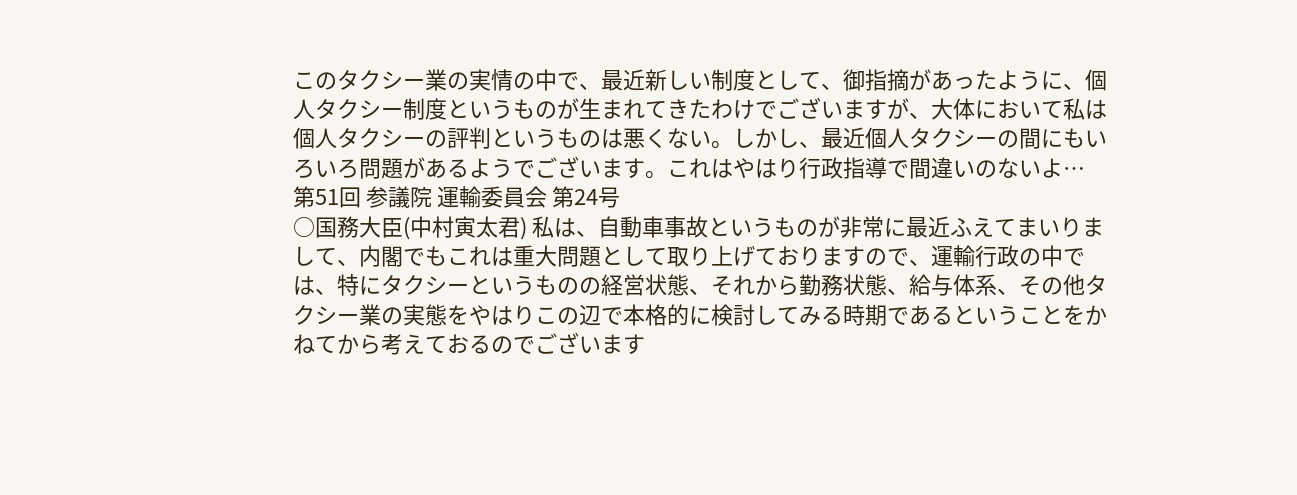このタクシー業の実情の中で、最近新しい制度として、御指摘があったように、個人タクシー制度というものが生まれてきたわけでございますが、大体において私は個人タクシーの評判というものは悪くない。しかし、最近個人タクシーの間にもいろいろ問題があるようでございます。これはやはり行政指導で間違いのないよ…
第51回 参議院 運輸委員会 第24号
○国務大臣(中村寅太君) 私は、自動車事故というものが非常に最近ふえてまいりまして、内閣でもこれは重大問題として取り上げておりますので、運輸行政の中では、特にタクシーというものの経営状態、それから勤務状態、給与体系、その他タクシー業の実態をやはりこの辺で本格的に検討してみる時期であるということをかねてから考えておるのでございます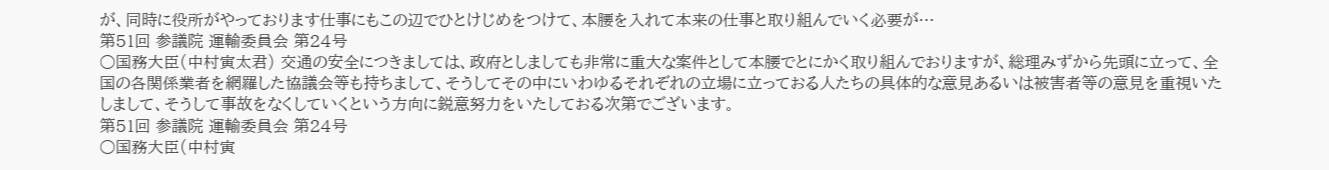が、同時に役所がやっております仕事にもこの辺でひとけじめをつけて、本腰を入れて本来の仕事と取り組んでいく必要が…
第51回 参議院 運輸委員会 第24号
○国務大臣(中村寅太君) 交通の安全につきましては、政府としましても非常に重大な案件として本腰でとにかく取り組んでおりますが、総理みずから先頭に立って、全国の各関係業者を網羅した協議会等も持ちまして、そうしてその中にいわゆるそれぞれの立場に立っておる人たちの具体的な意見あるいは被害者等の意見を重視いたしまして、そうして事故をなくしていくという方向に鋭意努力をいたしておる次第でございます。
第51回 参議院 運輸委員会 第24号
○国務大臣(中村寅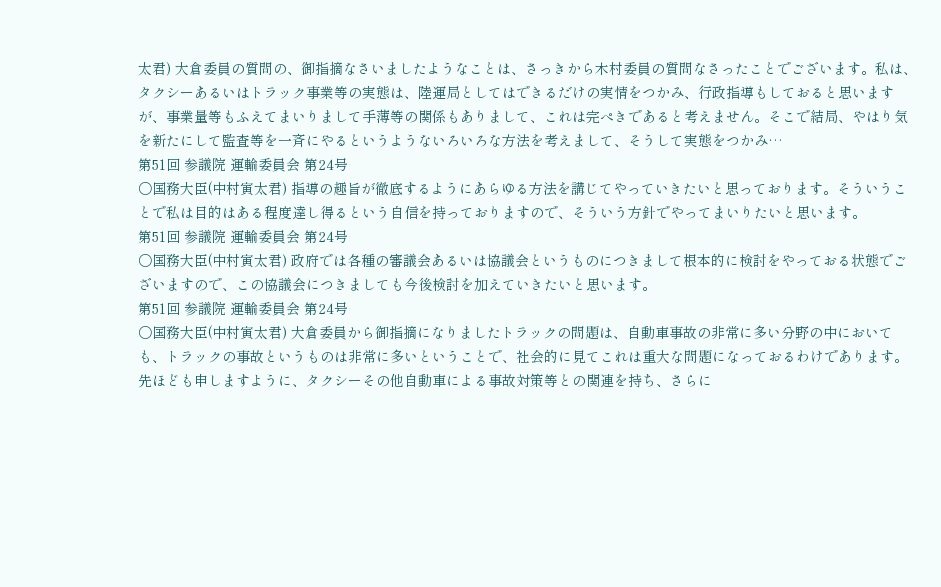太君) 大倉委員の質問の、御指摘なさいましたようなことは、さっきから木村委員の質問なさったことでございます。私は、タクシーあるいはトラック事業等の実態は、陸運局としてはできるだけの実情をつかみ、行政指導もしておると思いますが、事業量等もふえてまいりまして手薄等の関係もありまして、これは完ぺきであると考えません。そこで結局、やはり気を新たにして監査等を一斉にやるというようないろいろな方法を考えまして、そうして実態をつかみ…
第51回 参議院 運輸委員会 第24号
○国務大臣(中村寅太君) 指導の趣旨が徹底するようにあらゆる方法を講じてやっていきたいと思っております。そういうことで私は目的はある程度達し得るという自信を持っておりますので、そういう方針でやってまいりたいと思います。
第51回 参議院 運輸委員会 第24号
○国務大臣(中村寅太君) 政府では各種の審議会あるいは協議会というものにつきまして根本的に検討をやっておる状態でございますので、この協議会につきましても今後検討を加えていきたいと思います。
第51回 参議院 運輸委員会 第24号
○国務大臣(中村寅太君) 大倉委員から御指摘になりましたトラックの問題は、自動車事故の非常に多い分野の中においても、トラックの事故というものは非常に多いということで、社会的に見てこれは重大な問題になっておるわけであります。先ほども申しますように、タクシーその他自動車による事故対策等との関連を持ち、さらに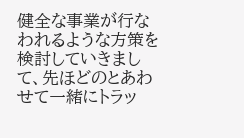健全な事業が行なわれるような方策を検討していきまして、先ほどのとあわせて一緒にトラッ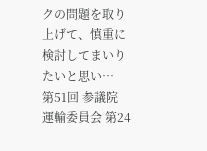クの問題を取り上げて、慎重に検討してまいりたいと思い…
第51回 参議院 運輸委員会 第24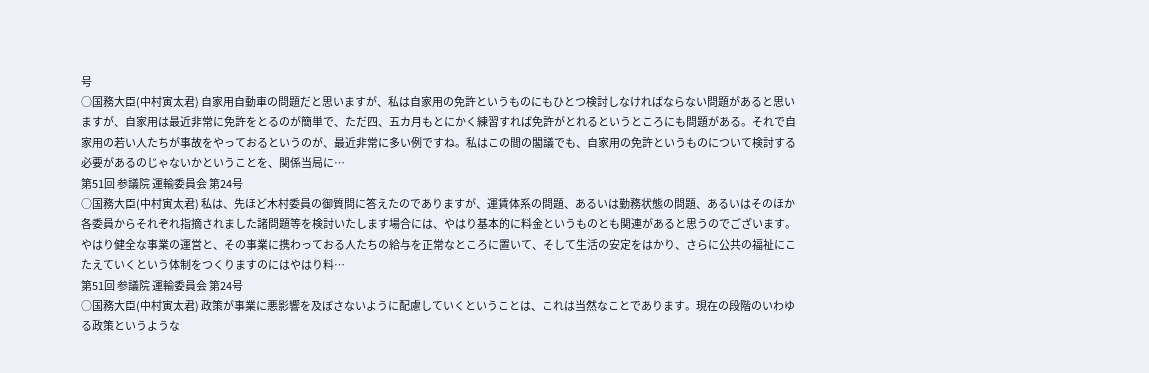号
○国務大臣(中村寅太君) 自家用自動車の問題だと思いますが、私は自家用の免許というものにもひとつ検討しなければならない問題があると思いますが、自家用は最近非常に免許をとるのが簡単で、ただ四、五カ月もとにかく練習すれば免許がとれるというところにも問題がある。それで自家用の若い人たちが事故をやっておるというのが、最近非常に多い例ですね。私はこの間の閣議でも、自家用の免許というものについて検討する必要があるのじゃないかということを、関係当局に…
第51回 参議院 運輸委員会 第24号
○国務大臣(中村寅太君) 私は、先ほど木村委員の御質問に答えたのでありますが、運賃体系の問題、あるいは勤務状態の問題、あるいはそのほか各委員からそれぞれ指摘されました諸問題等を検討いたします場合には、やはり基本的に料金というものとも関連があると思うのでございます。やはり健全な事業の運営と、その事業に携わっておる人たちの給与を正常なところに置いて、そして生活の安定をはかり、さらに公共の福祉にこたえていくという体制をつくりますのにはやはり料…
第51回 参議院 運輸委員会 第24号
○国務大臣(中村寅太君) 政策が事業に悪影響を及ぼさないように配慮していくということは、これは当然なことであります。現在の段階のいわゆる政策というような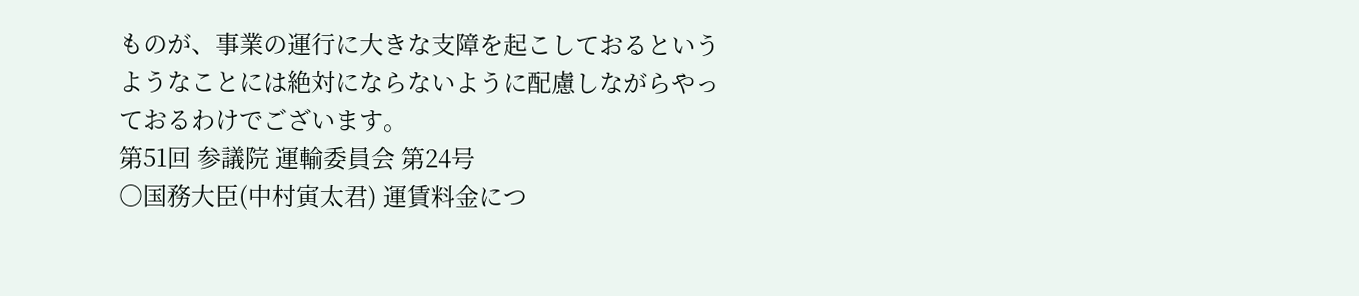ものが、事業の運行に大きな支障を起こしておるというようなことには絶対にならないように配慮しながらやっておるわけでございます。
第51回 参議院 運輸委員会 第24号
○国務大臣(中村寅太君) 運賃料金につ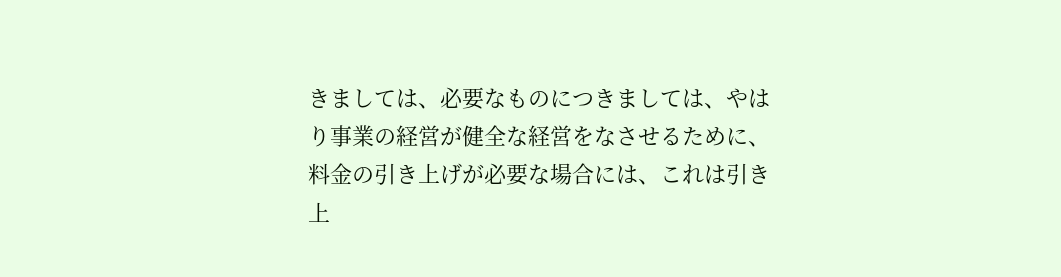きましては、必要なものにつきましては、やはり事業の経営が健全な経営をなさせるために、料金の引き上げが必要な場合には、これは引き上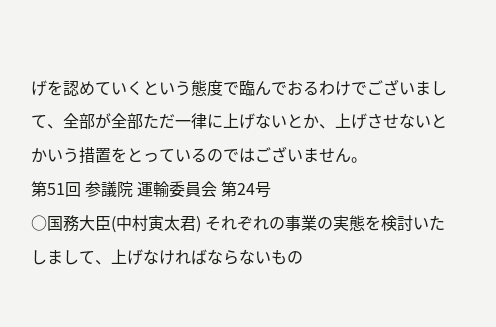げを認めていくという態度で臨んでおるわけでございまして、全部が全部ただ一律に上げないとか、上げさせないとかいう措置をとっているのではございません。
第51回 参議院 運輸委員会 第24号
○国務大臣(中村寅太君) それぞれの事業の実態を検討いたしまして、上げなければならないもの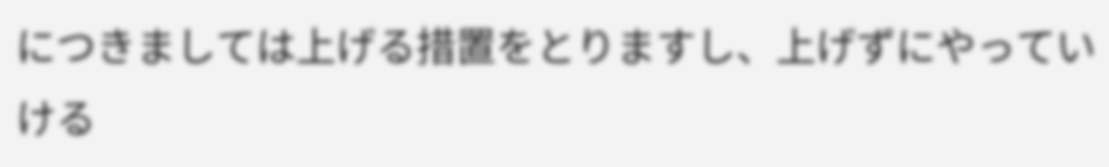につきましては上げる措置をとりますし、上げずにやっていける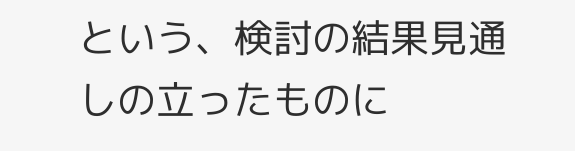という、検討の結果見通しの立ったものに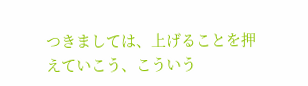つきましては、上げることを押えていこう、こういう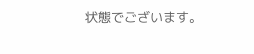状態でございます。